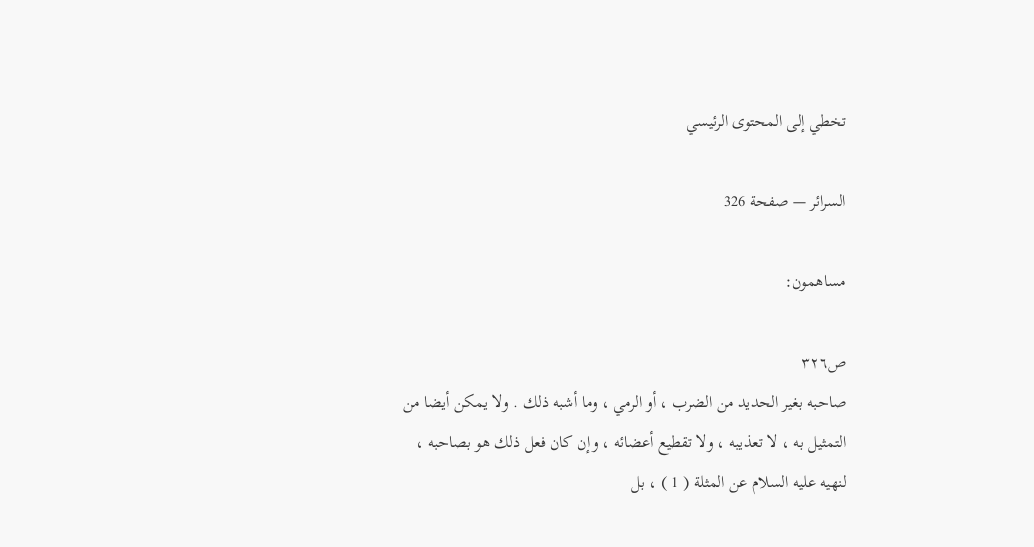تخطي إلى المحتوى الرئيسي

السرائر — صفحة 326

مساهمون:

ص٣٢٦
صاحبه بغير الحديد من الضرب ، أو الرمي ، وما أشبه ذلك . ولا يمكن أيضا من التمثيل به ، لا تعذيبه ، ولا تقطيع أعضائه ، وإن كان فعل ذلك هو بصاحبه ، لنهيه عليه السلام عن المثلة ( 1 ) ، بل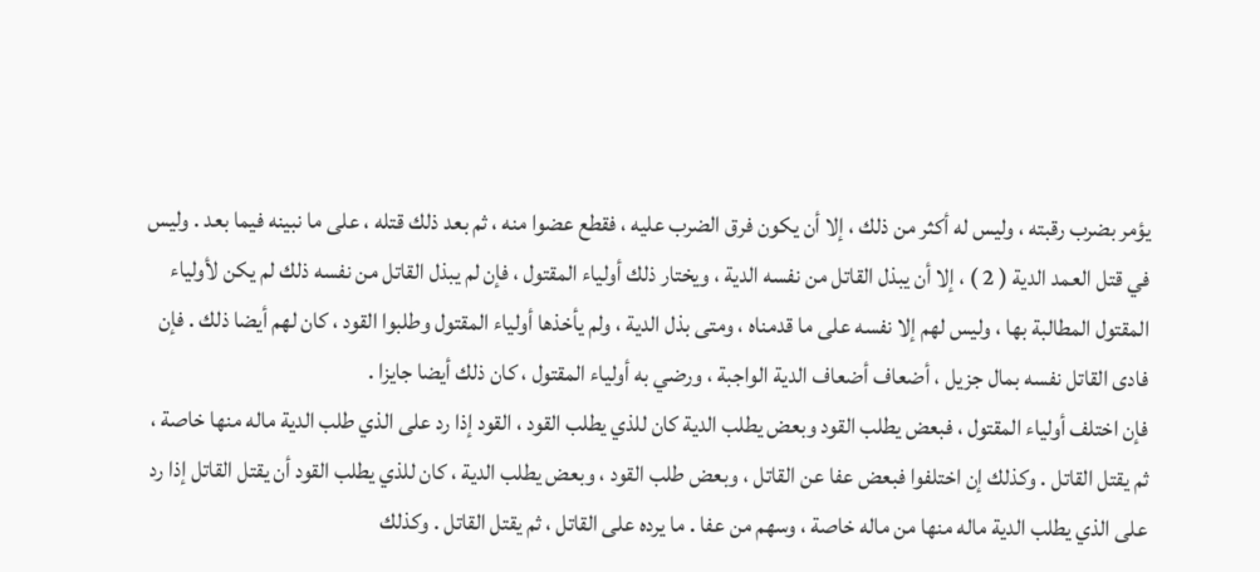يؤمر بضرب رقبته ، وليس له أكثر من ذلك ، إلا أن يكون فرق الضرب عليه ، فقطع عضوا منه ، ثم بعد ذلك قتله ، على ما نبينه فيما بعد . وليس في قتل العمد الدية ( 2 ) ، إلا أن يبذل القاتل من نفسه الدية ، ويختار ذلك أولياء المقتول ، فإن لم يبذل القاتل من نفسه ذلك لم يكن لأولياء المقتول المطالبة بها ، وليس لهم إلا نفسه على ما قدمناه ، ومتى بذل الدية ، ولم يأخذها أولياء المقتول وطلبوا القود ، كان لهم أيضا ذلك . فإن فادى القاتل نفسه بمال جزيل ، أضعاف أضعاف الدية الواجبة ، ورضي به أولياء المقتول ، كان ذلك أيضا جايزا .
فإن اختلف أولياء المقتول ، فبعض يطلب القود وبعض يطلب الدية كان للذي يطلب القود ، القود إذا رد على الذي طلب الدية ماله منها خاصة ، ثم يقتل القاتل . وكذلك إن اختلفوا فبعض عفا عن القاتل ، وبعض طلب القود ، وبعض يطلب الدية ، كان للذي يطلب القود أن يقتل القاتل إذا رد على الذي يطلب الدية ماله منها من ماله خاصة ، وسهم من عفا . ما يرده على القاتل ، ثم يقتل القاتل . وكذلك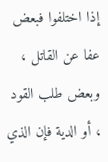إذا اختلفوا فبعض عفا عن القاتل ، وبعض طلب القود ، أو الدية فإن الذي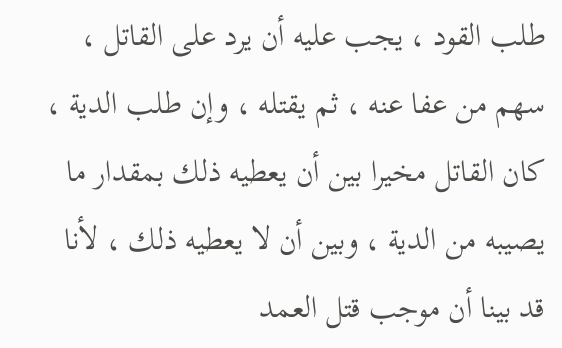طلب القود ، يجب عليه أن يرد على القاتل ، سهم من عفا عنه ، ثم يقتله ، وإن طلب الدية ، كان القاتل مخيرا بين أن يعطيه ذلك بمقدار ما يصيبه من الدية ، وبين أن لا يعطيه ذلك ، لأنا قد بينا أن موجب قتل العمد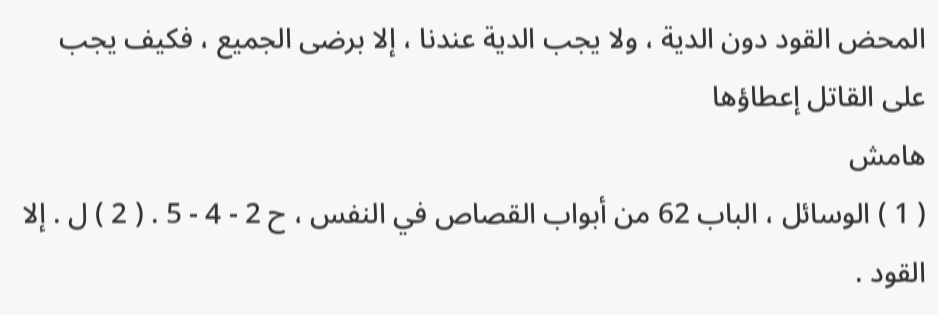المحض القود دون الدية ، ولا يجب الدية عندنا ، إلا برضى الجميع ، فكيف يجب على القاتل إعطاؤها
هامش
( 1 ) الوسائل ، الباب 62 من أبواب القصاص في النفس ، ح 2 - 4 - 5 . ( 2 ) ل . إلا القود .